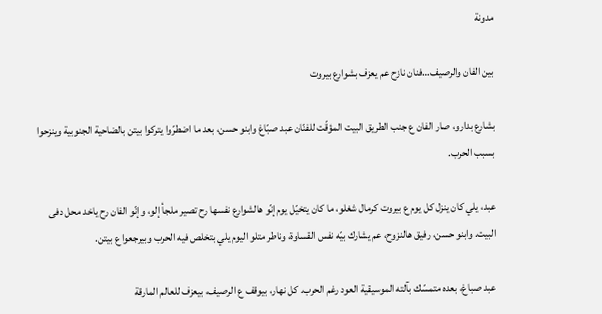مدونة

بين الفان والرصيف…فنان نازح عم يعزف بشوارع بيروت

بشارع بدارو، صار الفان ع جنب الطريق البيت المؤقّت للفنّان عبد صبّاغ وابنو حسن، بعد ما اضطرّوا يتركوا بيتن بالضاحية الجنوبية وينزحوا بسبب الحرب.

عبد، يلي كان ينزل كل يوم ع بيروت كرمال شغلو، ما كان يتخيّل يوم إنّو هالشوارع نفسها رح تصير ملجأ إلو، وإنّو الفان رح ياخد محل دفى البيت. وابنو حسن، رفيق هالنزوح، عم يشارك بيّه نفس القساوة، وناطر متلو اليوم يلي بتخلص فيه الحرب وبيرجعوا ع بيتن.

عبد صباغ، بعده متمسّك بآلته الموسيقية العود رغم الحرب. كل نهار، بيوقف ع الرصيف، بيعزف للعالم المارقة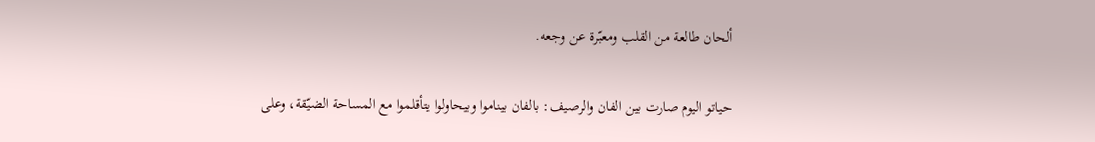ألحان طالعة من القلب ومعبّرة عن وجعه.

حياتو اليوم صارت بين الفان والرصيف: بالفان بيناموا وبيحاولوا يتأقلموا مع المساحة الضيّقة، وعلى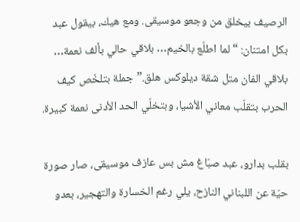الرصيف بيخلق من وجعو موسيقى. ومع هيك، بيقول عبد بكل امتنان: “لما اطلّع بالخيم… بلاقي حالي بألف نعمة… بلاقي الفان متل شقة ديلوكس هلق.” جملة بتلخّص كيف الحرب بتقلّب معاني الأشيا، وبتخلّي الحد الأدنى نعمة كبيرة.

بقلب بدارو، عبد صبّاغ مش بس عازف موسيقى، صار صورة حيّة عن اللبناني النازح، يلي رغم الخسارة والتهجير، بعدو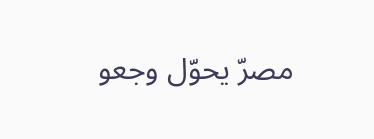مصرّ يحوّل وجعو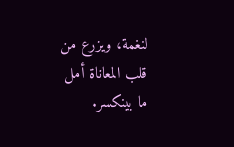لنغمة، ويزرع من قلب المعاناة أمل ما بينكسر.